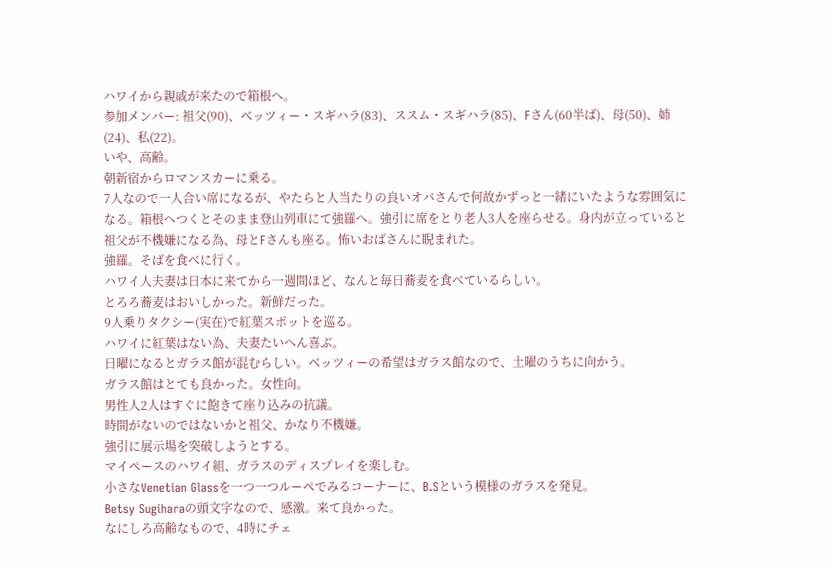ハワイから親戚が来たので箱根へ。
参加メンバー: 祖父(90)、ベッツィー・スギハラ(83)、ススム・スギハラ(85)、Fさん(60半ば)、母(50)、姉(24)、私(22)。
いや、高齢。
朝新宿からロマンスカーに乗る。
7人なので一人合い席になるが、やたらと人当たりの良いオバさんで何故かずっと一緒にいたような雰囲気になる。箱根へつくとそのまま登山列車にて強羅へ。強引に席をとり老人3人を座らせる。身内が立っていると祖父が不機嫌になる為、母とFさんも座る。怖いおばさんに睨まれた。
強羅。そばを食べに行く。
ハワイ人夫妻は日本に来てから一週間ほど、なんと毎日蕎麦を食べているらしい。
とろろ蕎麦はおいしかった。新鮮だった。
9人乗りタクシー(実在)で紅葉スポットを巡る。
ハワイに紅葉はない為、夫妻たいへん喜ぶ。
日曜になるとガラス館が混むらしい。ベッツィーの希望はガラス館なので、土曜のうちに向かう。
ガラス館はとても良かった。女性向。
男性人2人はすぐに飽きて座り込みの抗議。
時間がないのではないかと祖父、かなり不機嫌。
強引に展示場を突破しようとする。
マイペースのハワイ組、ガラスのディスプレイを楽しむ。
小さなVenetian Glassを一つ一つルーペでみるコーナーに、B.Sという模様のガラスを発見。
Betsy Sugiharaの頭文字なので、感激。来て良かった。
なにしろ高齢なもので、4時にチェ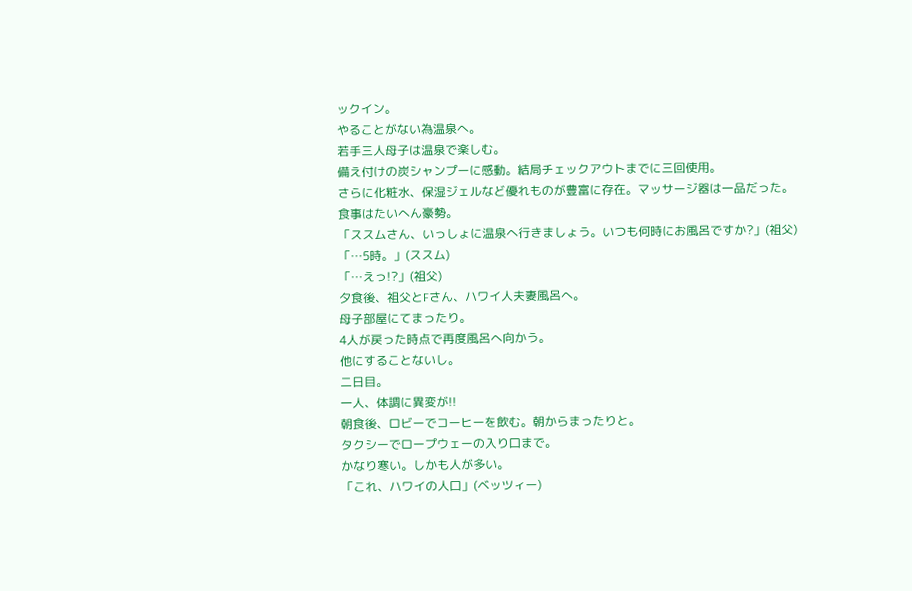ックイン。
やることがない為温泉へ。
若手三人母子は温泉で楽しむ。
備え付けの炭シャンプーに感動。結局チェックアウトまでに三回使用。
さらに化粧水、保湿ジェルなど優れものが豊富に存在。マッサージ器は一品だった。
食事はたいへん豪勢。
「ススムさん、いっしょに温泉へ行きましょう。いつも何時にお風呂ですか?」(祖父)
「…5時。」(ススム)
「…えっ!?」(祖父)
夕食後、祖父とFさん、ハワイ人夫妻風呂へ。
母子部屋にてまったり。
4人が戻った時点で再度風呂へ向かう。
他にすることないし。
二日目。
一人、体調に異変が!!
朝食後、ロビーでコーヒーを飲む。朝からまったりと。
タクシーでロープウェーの入り口まで。
かなり寒い。しかも人が多い。
「これ、ハワイの人口」(ベッツィー)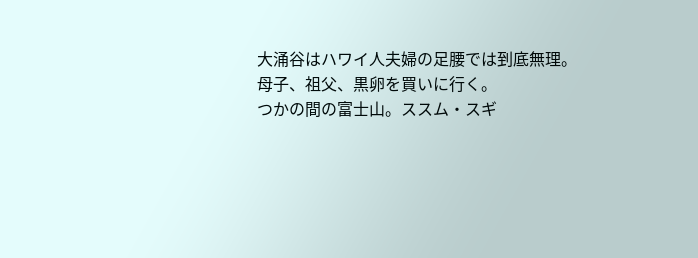大涌谷はハワイ人夫婦の足腰では到底無理。
母子、祖父、黒卵を買いに行く。
つかの間の富士山。ススム・スギ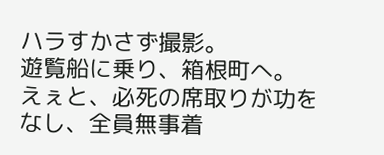ハラすかさず撮影。
遊覧船に乗り、箱根町へ。
えぇと、必死の席取りが功をなし、全員無事着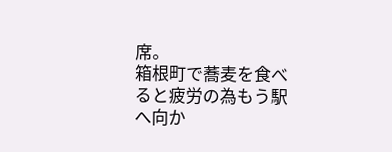席。
箱根町で蕎麦を食べると疲労の為もう駅へ向か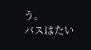う。
バスはたい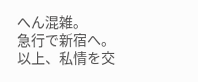へん混雑。
急行で新宿へ。
以上、私情を交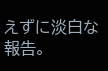えずに淡白な報告。